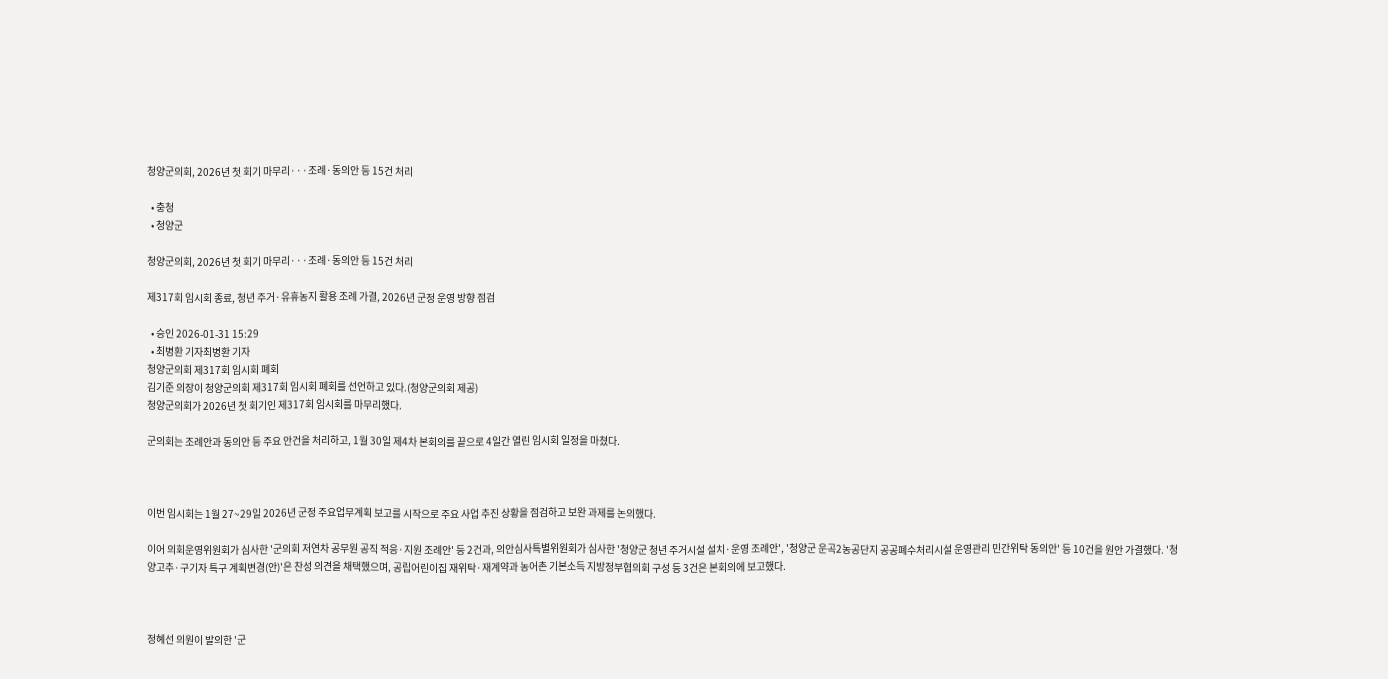청양군의회, 2026년 첫 회기 마무리···조례·동의안 등 15건 처리

  • 충청
  • 청양군

청양군의회, 2026년 첫 회기 마무리···조례·동의안 등 15건 처리

제317회 임시회 종료, 청년 주거·유휴농지 활용 조례 가결, 2026년 군정 운영 방향 점검

  • 승인 2026-01-31 15:29
  • 최병환 기자최병환 기자
청양군의회 제317회 임시회 폐회
김기준 의장이 청양군의회 제317회 임시회 폐회를 선언하고 있다.(청양군의회 제공)
청양군의회가 2026년 첫 회기인 제317회 임시회를 마무리했다.

군의회는 조례안과 동의안 등 주요 안건을 처리하고, 1월 30일 제4차 본회의를 끝으로 4일간 열린 임시회 일정을 마쳤다.



이번 임시회는 1월 27~29일 2026년 군정 주요업무계획 보고를 시작으로 주요 사업 추진 상황을 점검하고 보완 과제를 논의했다.

이어 의회운영위원회가 심사한 '군의회 저연차 공무원 공직 적응·지원 조례안' 등 2건과, 의안심사특별위원회가 심사한 '청양군 청년 주거시설 설치·운영 조례안', '청양군 운곡2농공단지 공공폐수처리시설 운영관리 민간위탁 동의안' 등 10건을 원안 가결했다. '청양고추·구기자 특구 계획변경(안)'은 찬성 의견을 채택했으며, 공립어린이집 재위탁·재계약과 농어촌 기본소득 지방정부협의회 구성 등 3건은 본회의에 보고했다.



정혜선 의원이 발의한 '군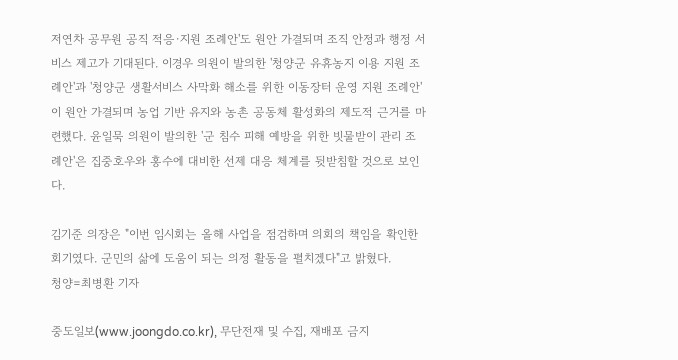저연차 공무원 공직 적응·지원 조례안'도 원안 가결되며 조직 안정과 행정 서비스 제고가 기대된다. 이경우 의원이 발의한 '청양군 유휴농지 이용 지원 조례안'과 '청양군 생활서비스 사막화 해소를 위한 이동장터 운영 지원 조례안'이 원안 가결되며 농업 기반 유지와 농촌 공동체 활성화의 제도적 근거를 마련했다. 윤일묵 의원이 발의한 '군 침수 피해 예방을 위한 빗물받이 관리 조례안'은 집중호우와 홍수에 대비한 선제 대응 체계를 뒷받침할 것으로 보인다.

김기준 의장은 "이번 임시회는 올해 사업을 점검하며 의회의 책임을 확인한 회기였다. 군민의 삶에 도움이 되는 의정 활동을 펼치겠다"고 밝혔다.
청양=최병환 기자

중도일보(www.joongdo.co.kr), 무단전재 및 수집, 재배포 금지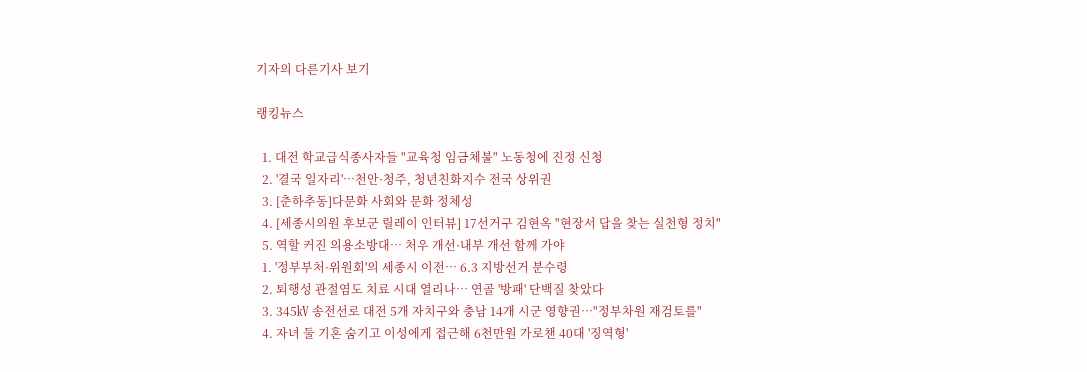기자의 다른기사 보기

랭킹뉴스

  1. 대전 학교급식종사자들 "교육청 임금체불" 노동청에 진정 신청
  2. '결국 일자리'…천안·청주, 청년친화지수 전국 상위권
  3. [춘하추동]다문화 사회와 문화 정체성
  4. [세종시의원 후보군 릴레이 인터뷰] 17선거구 김현옥 "현장서 답을 찾는 실천형 정치"
  5. 역할 커진 의용소방대… 처우 개선·내부 개선 함께 가야
  1. '정부부처·위원회'의 세종시 이전… 6.3 지방선거 분수령
  2. 퇴행성 관절염도 치료 시대 열리나… 연골 '방패' 단백질 찾았다
  3. 345㎸ 송전선로 대전 5개 자치구와 충남 14개 시군 영향권…"정부차원 재검토를"
  4. 자녀 둘 기혼 숨기고 이성에게 접근해 6천만원 가로챈 40대 '징역형'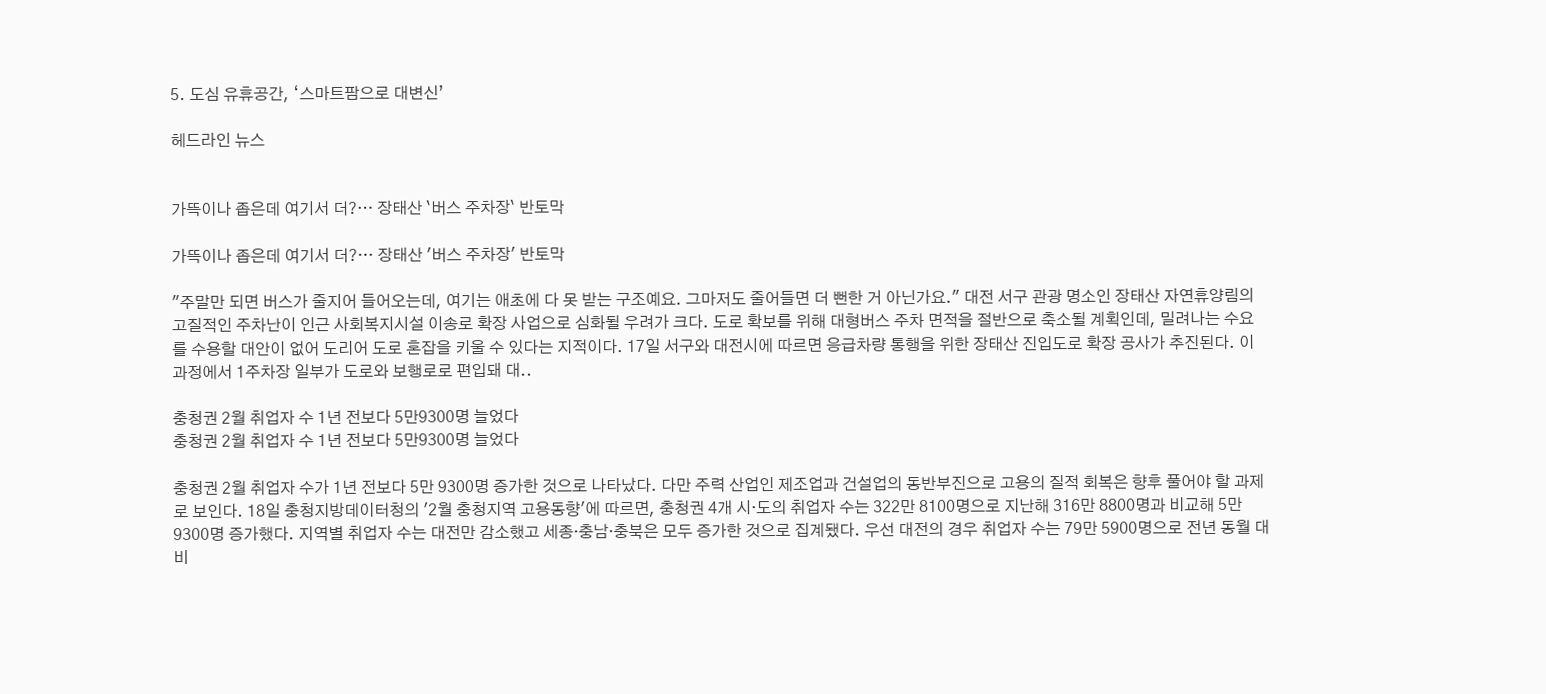5. 도심 유휴공간, ‘스마트팜으로 대변신’

헤드라인 뉴스


가뜩이나 좁은데 여기서 더?… 장태산 `버스 주차장` 반토막

가뜩이나 좁은데 여기서 더?… 장태산 '버스 주차장' 반토막

"주말만 되면 버스가 줄지어 들어오는데, 여기는 애초에 다 못 받는 구조예요. 그마저도 줄어들면 더 뻔한 거 아닌가요." 대전 서구 관광 명소인 장태산 자연휴양림의 고질적인 주차난이 인근 사회복지시설 이송로 확장 사업으로 심화될 우려가 크다. 도로 확보를 위해 대형버스 주차 면적을 절반으로 축소될 계획인데, 밀려나는 수요를 수용할 대안이 없어 도리어 도로 혼잡을 키울 수 있다는 지적이다. 17일 서구와 대전시에 따르면 응급차량 통행을 위한 장태산 진입도로 확장 공사가 추진된다. 이 과정에서 1주차장 일부가 도로와 보행로로 편입돼 대..

충청권 2월 취업자 수 1년 전보다 5만9300명 늘었다
충청권 2월 취업자 수 1년 전보다 5만9300명 늘었다

충청권 2월 취업자 수가 1년 전보다 5만 9300명 증가한 것으로 나타났다. 다만 주력 산업인 제조업과 건설업의 동반부진으로 고용의 질적 회복은 향후 풀어야 할 과제로 보인다. 18일 충청지방데이터청의 '2월 충청지역 고용동향'에 따르면, 충청권 4개 시·도의 취업자 수는 322만 8100명으로 지난해 316만 8800명과 비교해 5만 9300명 증가했다. 지역별 취업자 수는 대전만 감소했고 세종·충남·충북은 모두 증가한 것으로 집계됐다. 우선 대전의 경우 취업자 수는 79만 5900명으로 전년 동월 대비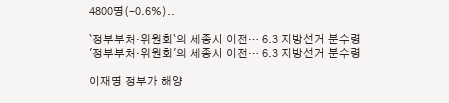4800명(-0.6%)..

`정부부처·위원회`의 세종시 이전… 6.3 지방선거 분수령
'정부부처·위원회'의 세종시 이전… 6.3 지방선거 분수령

이재명 정부가 해양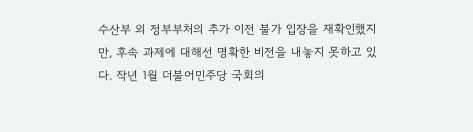수산부 외 정부부처의 추가 이전 불가 입장을 재확인했지만, 후속 과제에 대해선 명확한 비전을 내놓지 못하고 있다. 작년 1월 더불어민주당 국회의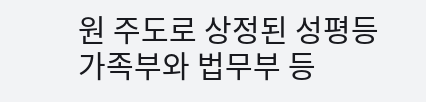원 주도로 상정된 성평등가족부와 법무부 등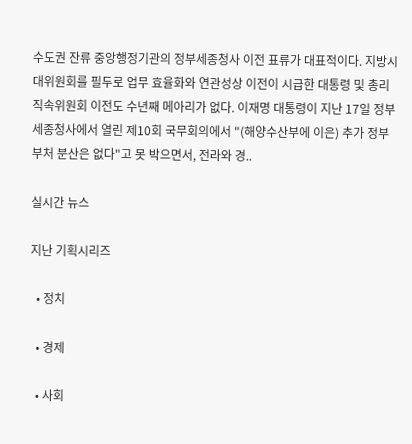수도권 잔류 중앙행정기관의 정부세종청사 이전 표류가 대표적이다. 지방시대위원회를 필두로 업무 효율화와 연관성상 이전이 시급한 대통령 및 총리 직속위원회 이전도 수년째 메아리가 없다. 이재명 대통령이 지난 17일 정부세종청사에서 열린 제10회 국무회의에서 "(해양수산부에 이은) 추가 정부 부처 분산은 없다"고 못 박으면서, 전라와 경..

실시간 뉴스

지난 기획시리즈

  • 정치

  • 경제

  • 사회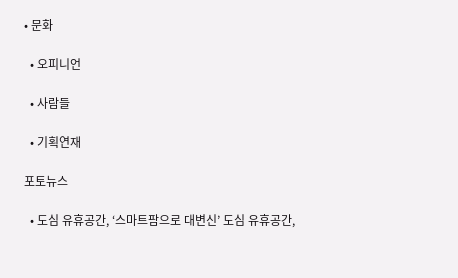• 문화

  • 오피니언

  • 사람들

  • 기획연재

포토뉴스

  • 도심 유휴공간, ‘스마트팜으로 대변신’ 도심 유휴공간,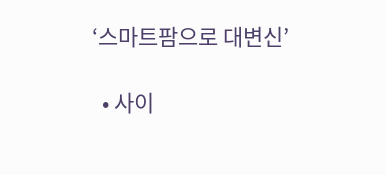‘스마트팜으로 대변신’

  • 사이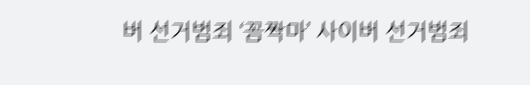버 선거범죄 ‘꼼짝마’ 사이버 선거범죄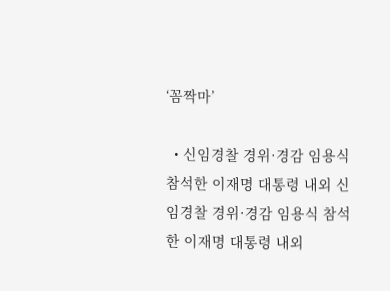‘꼼짝마’

  • 신임경찰 경위·경감 임용식 참석한 이재명 대통령 내외 신임경찰 경위·경감 임용식 참석한 이재명 대통령 내외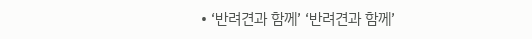• ‘반려견과 함께’ ‘반려견과 함께’